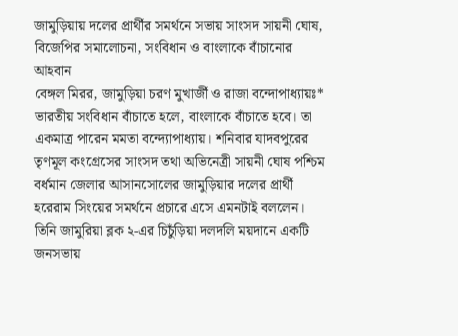জামুড়িয়ায় দলের প্রার্থীর সমর্থনে সভায় সাংসদ সায়নী ঘোষ, বিজেপির সমালোচনা, সংবিধান ও বাংলাকে বাঁচানোর আহবান
বেঙ্গল মিরর, জামুড়িয়া চরণ মুখার্জী ও রাজা বন্দোপাধ্যায়ঃ* ভারতীয় সংবিধান বাঁচাতে হলে, বাংলাকে বাঁচাতে হবে। তা একমাত্র পারেন মমতা বন্দ্যোপাধ্যায়। শনিবার যাদবপুরের তৃণমূল কংগ্রেসের সাংসদ তথা অভিনেত্রী সায়নী ঘোষ পশ্চিম বর্ধমান জেলার আসানসোলের জামুড়িয়ার দলের প্রার্থী হরেরাম সিংয়ের সমর্থনে প্রচারে এসে এমনটাই বললেন। তিনি জামুরিয়া ব্লক ২-এর চিচুঁড়িয়া দলদলি ময়দানে একটি জনসভায়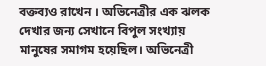বক্তব্যও রাখেন । অভিনেত্রীর এক ঝলক দেখার জন্য সেখানে বিপুল সংখ্যায় মানুষের সমাগম হয়েছিল। অভিনেত্রী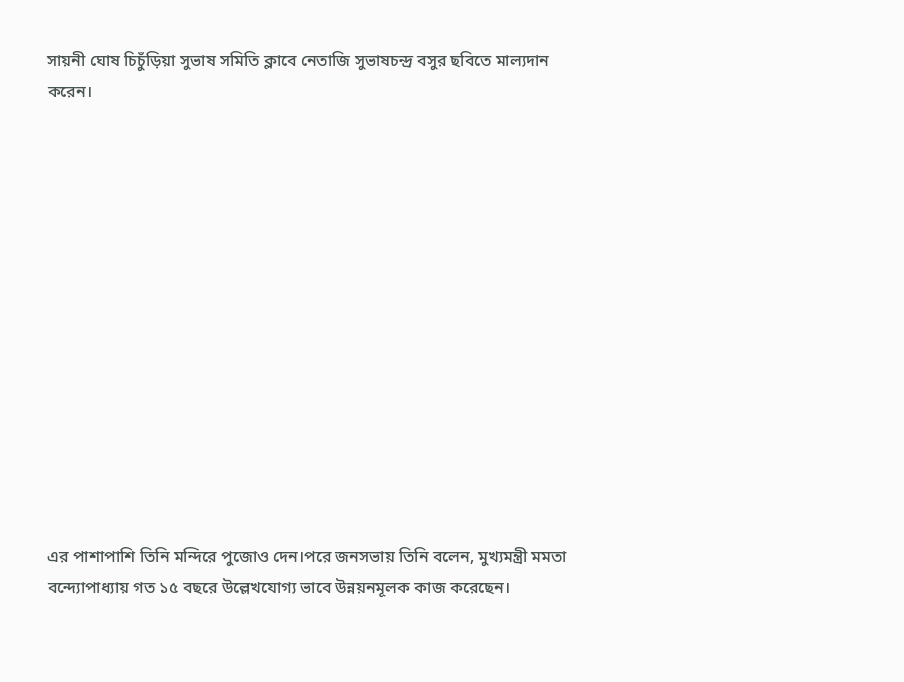সায়নী ঘোষ চিচুঁড়িয়া সুভাষ সমিতি ক্লাবে নেতাজি সুভাষচন্দ্র বসুর ছবিতে মাল্যদান করেন।














এর পাশাপাশি তিনি মন্দিরে পুজোও দেন।পরে জনসভায় তিনি বলেন, মুখ্যমন্ত্রী মমতা বন্দ্যোপাধ্যায় গত ১৫ বছরে উল্লেখযোগ্য ভাবে উন্নয়নমূলক কাজ করেছেন।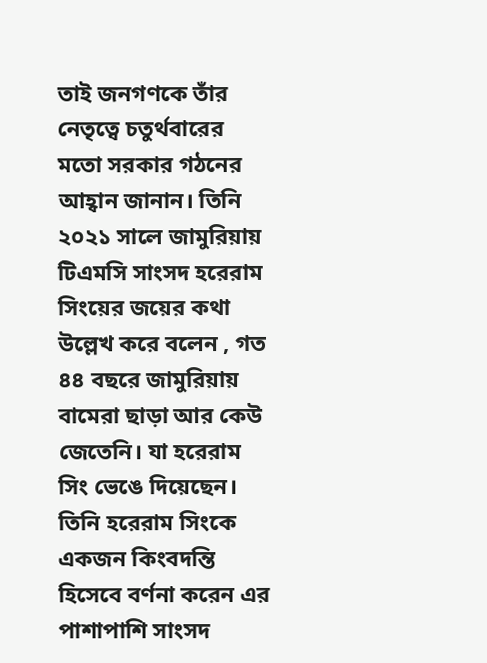তাই জনগণকে তাঁর নেতৃত্বে চতুর্থবারের মতো সরকার গঠনের আহ্বান জানান। তিনি ২০২১ সালে জামুরিয়ায় টিএমসি সাংসদ হরেরাম সিংয়ের জয়ের কথা উল্লেখ করে বলেন , গত ৪৪ বছরে জামুরিয়ায় বামেরা ছাড়া আর কেউ জেতেনি। যা হরেরাম সিং ভেঙে দিয়েছেন।
তিনি হরেরাম সিংকে একজন কিংবদন্তি হিসেবে বর্ণনা করেন এর পাশাপাশি সাংসদ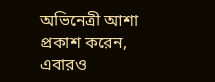অভিনেত্রী আশা প্রকাশ করেন, এবারও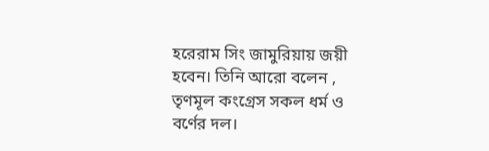হরেরাম সিং জামুরিয়ায় জয়ী হবেন। তিনি আরো বলেন , তৃণমূল কংগ্রেস সকল ধর্ম ও বর্ণের দল।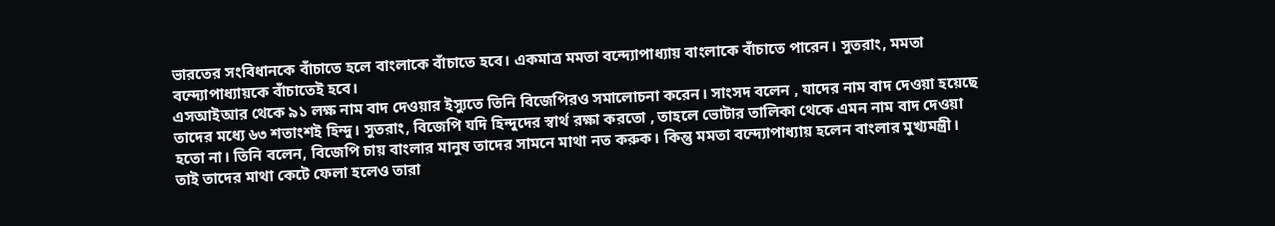ভারতের সংবিধানকে বাঁচাতে হলে বাংলাকে বাঁচাতে হবে। একমাত্র মমতা বন্দ্যোপাধ্যায় বাংলাকে বাঁচাতে পারেন। সুতরাং, মমতা বন্দ্যোপাধ্যায়কে বাঁচাতেই হবে।
এসআইআর থেকে ৯১ লক্ষ নাম বাদ দেওয়ার ইস্যুতে তিনি বিজেপিরও সমালোচনা করেন। সাংসদ বলেন , যাদের নাম বাদ দেওয়া হয়েছে তাদের মধ্যে ৬৩ শতাংশই হিন্দু। সুতরাং, বিজেপি যদি হিন্দুদের স্বার্থ রক্ষা করতো , তাহলে ভোটার তালিকা থেকে এমন নাম বাদ দেওয়া হতো না। তিনি বলেন, বিজেপি চায় বাংলার মানুষ তাদের সামনে মাথা নত করুক। কিন্তু মমতা বন্দ্যোপাধ্যায় হলেন বাংলার মুখ্যমন্ত্রী।
তাই তাদের মাথা কেটে ফেলা হলেও তারা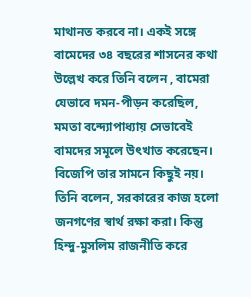মাথানত করবে না। একই সঙ্গে বামেদের ৩৪ বছরের শাসনের কথা উল্লেখ করে তিনি বলেন , বামেরা যেভাবে দমন-পীড়ন করেছিল, মমতা বন্দ্যোপাধ্যায় সেভাবেই বামদের সমূলে উৎখাত করেছেন। বিজেপি তার সামনে কিছুই নয়। তিনি বলেন, সরকারের কাজ হলো জনগণের স্বার্থ রক্ষা করা। কিন্তু হিন্দু-মুসলিম রাজনীতি করে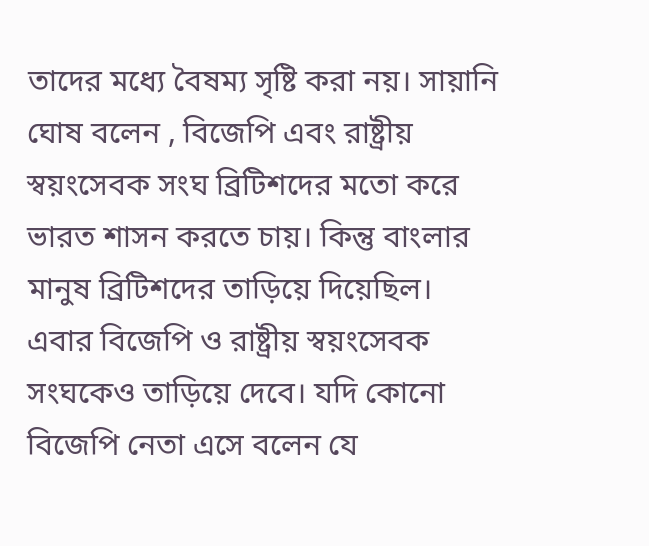তাদের মধ্যে বৈষম্য সৃষ্টি করা নয়। সায়ানি ঘোষ বলেন , বিজেপি এবং রাষ্ট্রীয় স্বয়ংসেবক সংঘ ব্রিটিশদের মতো করে ভারত শাসন করতে চায়। কিন্তু বাংলার মানুষ ব্রিটিশদের তাড়িয়ে দিয়েছিল।
এবার বিজেপি ও রাষ্ট্রীয় স্বয়ংসেবক সংঘকেও তাড়িয়ে দেবে। যদি কোনো বিজেপি নেতা এসে বলেন যে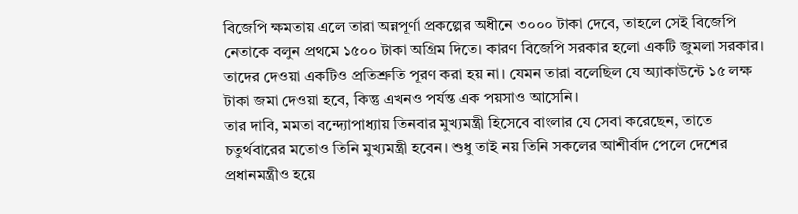বিজেপি ক্ষমতায় এলে তারা অন্নপূর্ণা প্রকল্পের অধীনে ৩০০০ টাকা দেবে, তাহলে সেই বিজেপি নেতাকে বলুন প্রথমে ১৫০০ টাকা অগ্রিম দিতে। কারণ বিজেপি সরকার হলো একটি জুমলা সরকার। তাদের দেওয়া একটিও প্রতিশ্রুতি পূরণ করা হয় না। যেমন তারা বলেছিল যে অ্যাকাউন্টে ১৫ লক্ষ টাকা জমা দেওয়া হবে, কিন্তু এখনও পর্যন্ত এক পয়সাও আসেনি।
তার দাবি, মমতা বন্দ্যোপাধ্যায় তিনবার মুখ্যমন্ত্রী হিসেবে বাংলার যে সেবা করেছেন, তাতে চতুর্থবারের মতোও তিনি মুখ্যমন্ত্রী হবেন। শুধু তাই নয় তিনি সকলের আশীর্বাদ পেলে দেশের প্রধানমন্ত্রীও হয়ে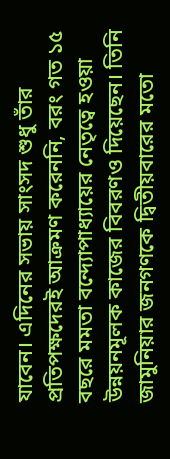যাবেন। এদিনের সভায় সাংসদ শুধু তাঁর প্রতিপক্ষদেরই আক্রমণ করেননি, বরং গত ১৫ বছরে মমতা বন্দ্যোপাধ্যায়ের নেতৃত্বে হওয়া উন্নয়নমূলক কাজের বিবরণও দিয়েছেন। তিনি জামুনিয়ার জনগণকে দ্বিতীয়বারের মতো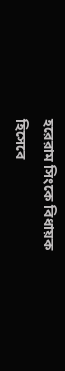হরেরাম সিংকে বিধায়ক হিসেবে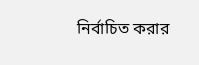নির্বাচিত করার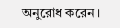অনুরোধ করেন।